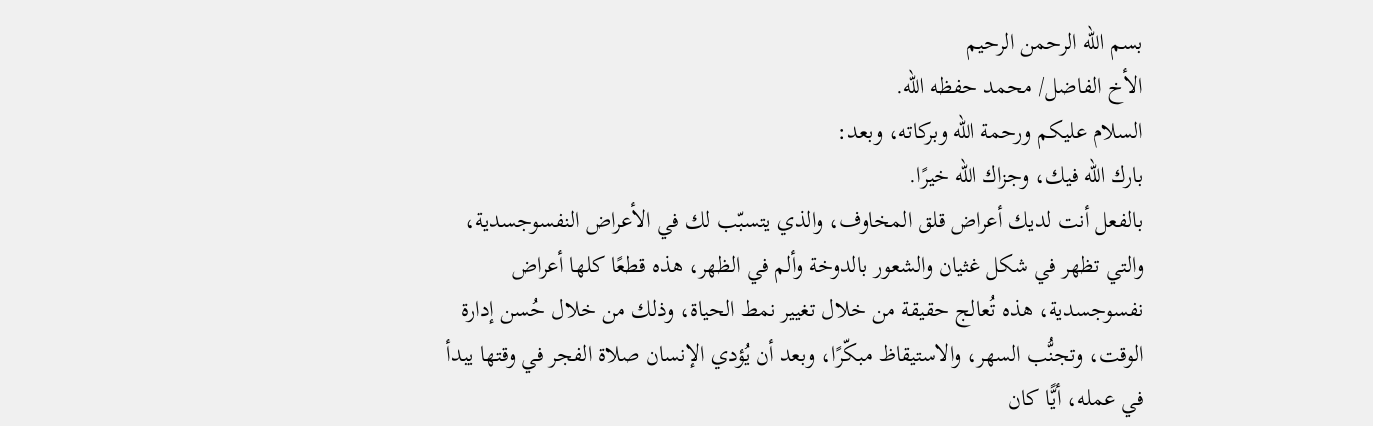بسم الله الرحمن الرحيم
الأخ الفاضل/ محمد حفظه الله.
السلام عليكم ورحمة الله وبركاته، وبعد:
بارك الله فيك، وجزاك الله خيرًا.
بالفعل أنت لديك أعراض قلق المخاوف، والذي يتسبّب لك في الأعراض النفسوجسدية، والتي تظهر في شكل غثيان والشعور بالدوخة وألم في الظهر، هذه قطعًا كلها أعراض نفسوجسدية، هذه تُعالج حقيقة من خلال تغيير نمط الحياة، وذلك من خلال حُسن إدارة الوقت، وتجنُّب السهر، والاستيقاظ مبكّرًا، وبعد أن يُؤدي الإنسان صلاة الفجر في وقتها يبدأ في عمله، أيًّا كان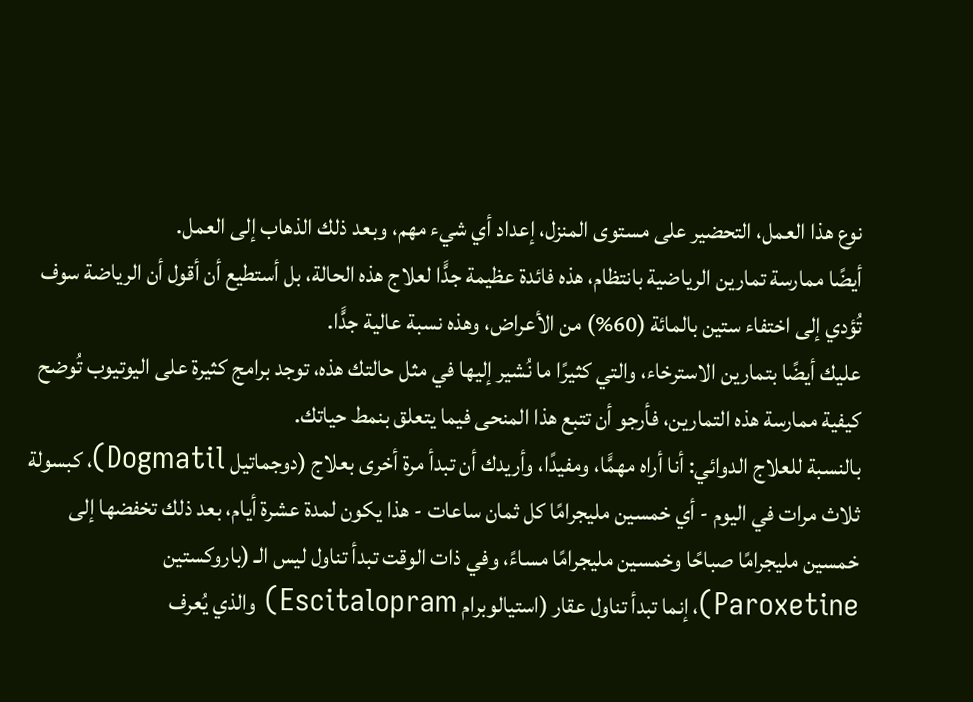نوع هذا العمل، التحضير على مستوى المنزل، إعداد أي شيء مهم، وبعد ذلك الذهاب إلى العمل.
أيضًا ممارسة تمارين الرياضية بانتظام، هذه فائدة عظيمة جدًّا لعلاج هذه الحالة، بل أستطيع أن أقول أن الرياضة سوف تُؤدي إلى اختفاء ستين بالمائة (60%) من الأعراض، وهذه نسبة عالية جدًّا.
عليك أيضًا بتمارين الاسترخاء، والتي كثيرًا ما نُشير إليها في مثل حالتك هذه، توجد برامج كثيرة على اليوتيوب تُوضح كيفية ممارسة هذه التمارين، فأرجو أن تتبع هذا المنحى فيما يتعلق بنمط حياتك.
بالنسبة للعلاج الدوائي: أنا أراه مهمًّا، ومفيدًا، وأريدك أن تبدأ مرة أخرى بعلاج (دوجماتيل Dogmatil)، كبسولة ثلاث مرات في اليوم - أي خمسين مليجرامًا كل ثمان ساعات - هذا يكون لمدة عشرة أيام، بعد ذلك تخفضها إلى خمسين مليجرامًا صباحًا وخمسين مليجرامًا مساءً، وفي ذات الوقت تبدأ تناول ليس الـ (باروكستين Paroxetine)، إنما تبدأ تناول عقار (استيالوبرام Escitalopram) والذي يُعرف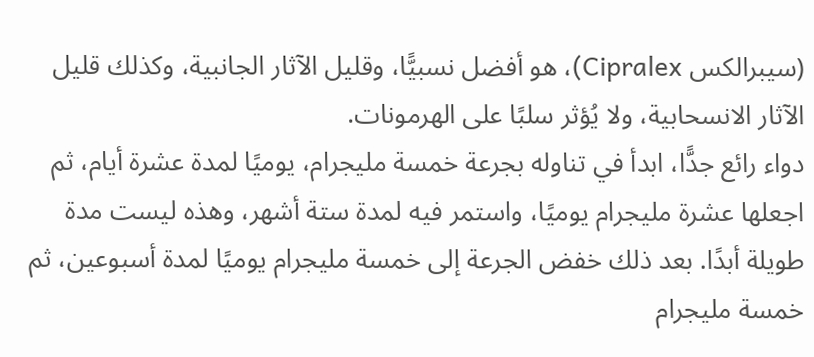(سيبرالكس Cipralex)، هو أفضل نسبيًّا، وقليل الآثار الجانبية، وكذلك قليل الآثار الانسحابية، ولا يُؤثر سلبًا على الهرمونات.
دواء رائع جدًّا، ابدأ في تناوله بجرعة خمسة مليجرام، يوميًا لمدة عشرة أيام، ثم اجعلها عشرة مليجرام يوميًا، واستمر فيه لمدة ستة أشهر، وهذه ليست مدة طويلة أبدًا. بعد ذلك خفض الجرعة إلى خمسة مليجرام يوميًا لمدة أسبوعين، ثم خمسة مليجرام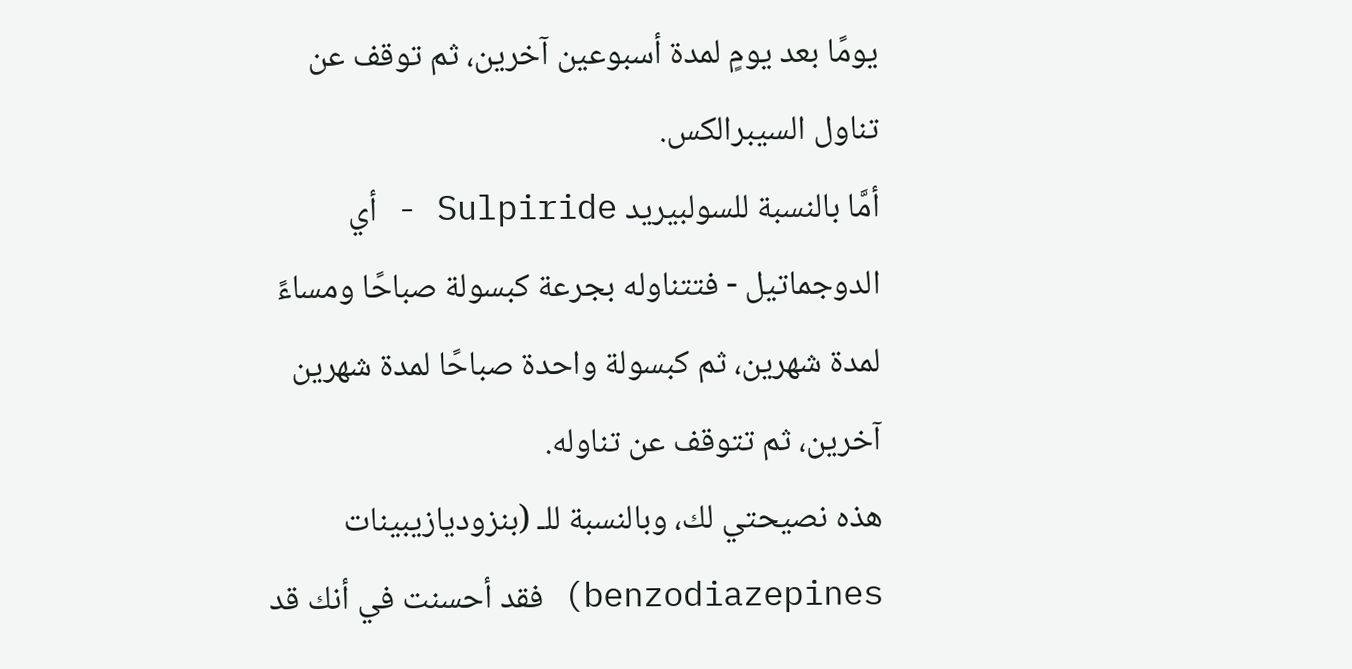يومًا بعد يومٍ لمدة أسبوعين آخرين، ثم توقف عن تناول السيبرالكس.
أمَّا بالنسبة للسولبيريد Sulpiride - أي الدوجماتيل - فتتناوله بجرعة كبسولة صباحًا ومساءً لمدة شهرين، ثم كبسولة واحدة صباحًا لمدة شهرين آخرين، ثم تتوقف عن تناوله.
هذه نصيحتي لك، وبالنسبة للـ (بنزوديازيبينات benzodiazepines) فقد أحسنت في أنك قد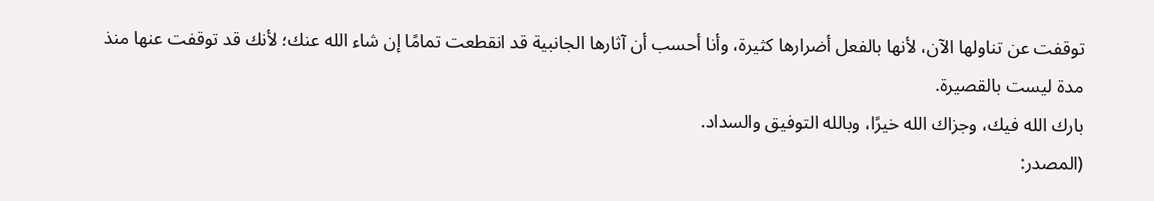توقفت عن تناولها الآن، لأنها بالفعل أضرارها كثيرة، وأنا أحسب أن آثارها الجانبية قد انقطعت تمامًا إن شاء الله عنك؛ لأنك قد توقفت عنها منذ مدة ليست بالقصيرة.
بارك الله فيك، وجزاك الله خيرًا، وبالله التوفيق والسداد.
(المصدر: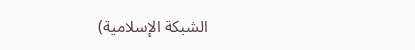الشبكة الإسلامية)